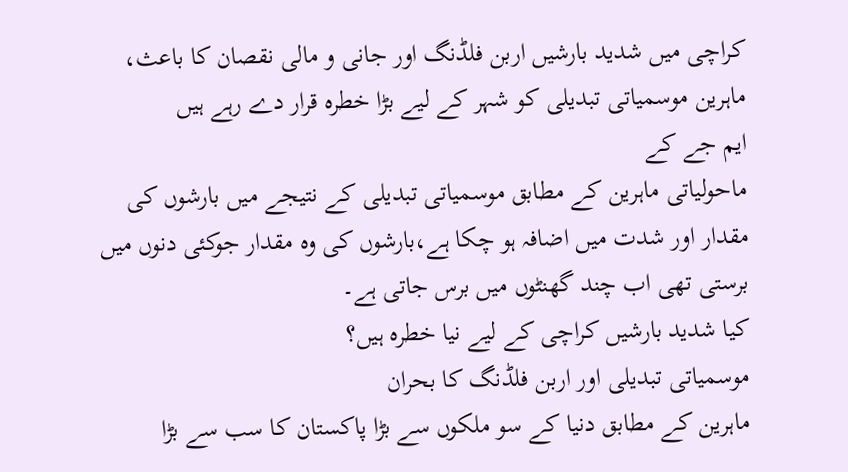کراچی میں شدید بارشیں اربن فلڈنگ اور جانی و مالی نقصان کا باعث، ماہرین موسمیاتی تبدیلی کو شہر کے لیے بڑا خطرہ قرار دے رہے ہیں
ایم جے کے
ماحولیاتی ماہرین کے مطابق موسمیاتی تبدیلی کے نتیجے میں بارشوں کی مقدار اور شدت میں اضافہ ہو چکا ہے،بارشوں کی وہ مقدار جوکئی دنوں میں برستی تھی اب چند گھنٹوں میں برس جاتی ہے۔
کیا شدید بارشیں کراچی کے لیے نیا خطرہ ہیں؟
موسمیاتی تبدیلی اور اربن فلڈنگ کا بحران
ماہرین کے مطابق دنیا کے سو ملکوں سے بڑا پاکستان کا سب سے بڑا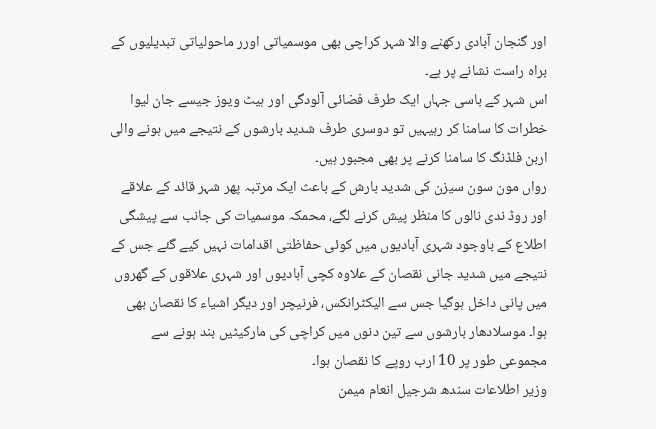اور گنجان آبادی رکھنے والا شہر کراچی بھی موسمیاتی اورر ماحولیاتی تبدیلیوں کے براہ راست نشانے پر ہے۔
اس شہر کے باسی جہاں ایک طرف فضائی آلودگی اور ہیٹ ویوز جیسے جان لیوا خطرات کا سامنا کر رہیہیں تو دوسری طرف شدید بارشوں کے نتیجے میں ہونے والی اربن فلڈنگ کا سامنا کرنے پر بھی مجبور ہیں۔
رواں مون سون سیزن کی شدید بارش کے باعث ایک مرتبہ پھر شہر قائد کے علاقے اور روڈ ندی نالوں کا منظر پیش کرنے لگے، محمکہ موسمیات کی جانب سے پیشگی اطلاع کے باوجود شہری آبادیوں میں کوئی حفاظتی اقدامات نہیں کیے گئے جس کے نتیجے میں شدید جانی نقصان کے علاوہ کچی آبادیوں اور شہری علاقوں کے گھروں میں پانی داخل ہوگیا جس سے الیکٹرانکس، فرنیچر اور دیگر اشیاء کا نقصان بھی ہوا۔ موسلادھار بارشوں سے تین دنوں میں کراچی کی مارکیٹیں بند ہونے سے مجموعی طور پر 10 ارب روپے کا نقصان ہوا۔
وزیر اطلاعات سندھ شرجیل انعام میمن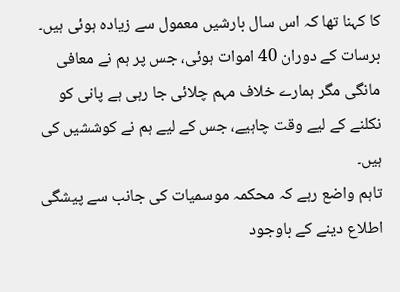کا کہنا تھا کہ اس سال بارشیں معمول سے زیادہ ہوئی ہیں۔ برسات کے دوران 40 اموات ہوئی، جس پر ہم نے معافی مانگی مگر ہمارے خلاف مہم چلائی جا رہی ہے پانی کو نکلنے کے لیے وقت چاہیے، جس کے لیے ہم نے کوششیں کی ہیں۔
تاہم واضع رہے کہ محکمہ موسمیات کی جانب سے پیشگی اطلاع دینے کے باوجود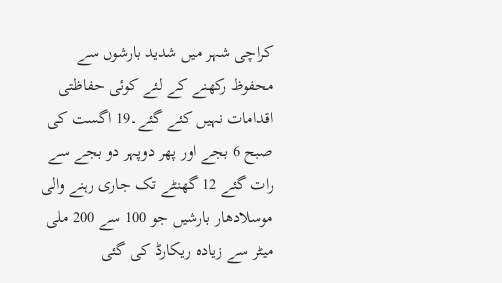کراچی شہر میں شدید بارشوں سے محفوظ رکھنے کے لئے کوئی حفاظتی اقدامات نہیں کئے گئے۔19 اگست کی صبح 6 بجے اور پھر دوپہر دو بجے سے رات گئے 12 گھنٹے تک جاری رہنے والی موسلادھار بارشیں جو 100 سے 200 ملی میٹر سے زیادہ ریکارڈ کی گئی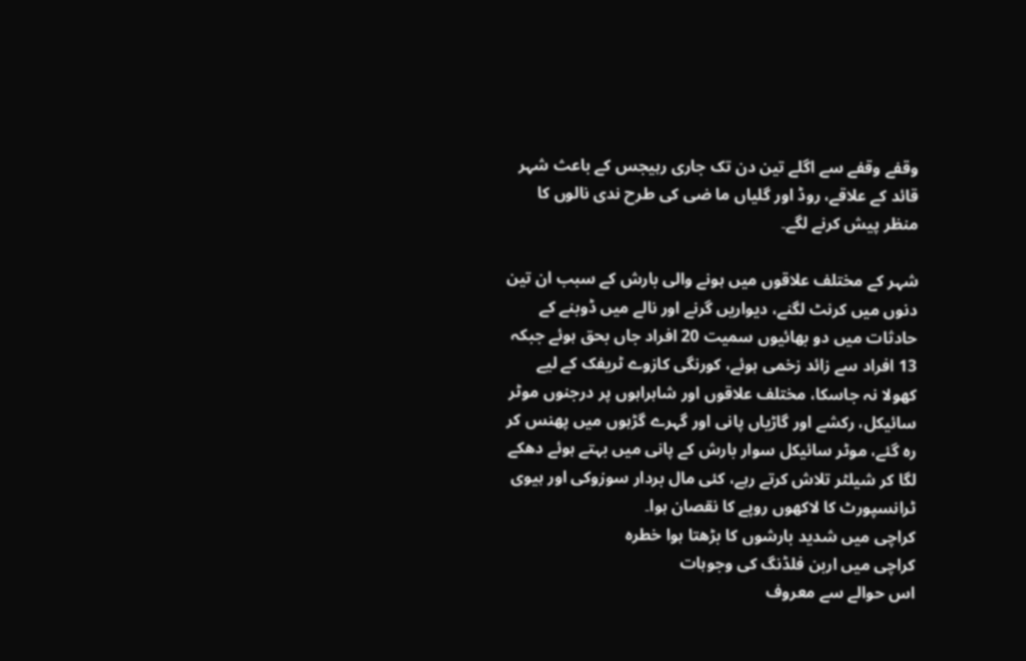وقفے وقفے سے اگلے تین دن تک جاری رہیجس کے باعث شہر قائد کے علاقے، روڈ اور گلیاں ما ضی کی طرح ندی نالوں کا منظر پیش کرنے لگے۔

شہر کے مختلف علاقوں میں ہونے والی بارش کے سبب ان تین دنوں میں کرنٹ لگنے، دیواریں گرنے اور نالے میں ڈوبنے کے حادثات میں دو بھائیوں سمیت 20 افراد جاں بحق ہوئے جبکہ 13 افراد سے زائد زخمی ہوئے، کورنگی کازوے ٹریفک کے لیے کھولا نہ جاسکا، مختلف علاقوں اور شاہراہوں پر درجنوں موٹر سائیکل، رکشے اور گاڑیاں پانی اور گہرے گڑہوں میں پھنس کر رہ گئے، موٹر سائیکل سوار بارش کے پانی میں بہتے ہوئے دھکے لگا کر شیلٹر تلاش کرتے رہے، کئی مال بردار سوزوکی اور ہیوی ٹرانسپورٹ کا لاکھوں روپے کا نقصان ہوا۔
کراچی میں شدید بارشوں کا بڑھتا ہوا خطرہ
کراچی میں اربن فلڈنگ کی وجوہات
اس حوالے سے معروف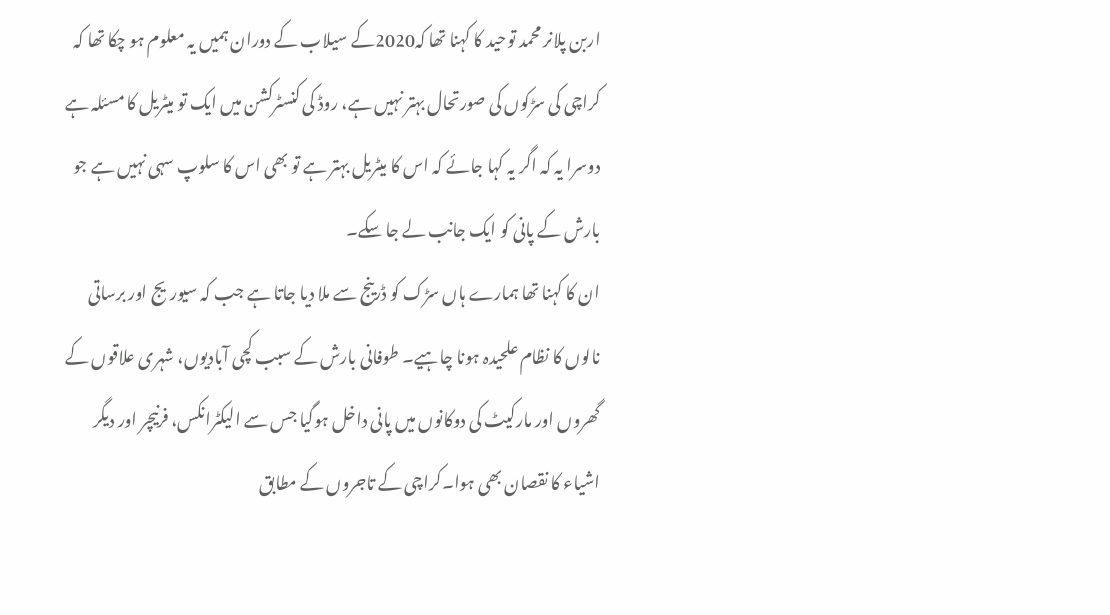اربن پلانر محمد توحید کا کہنا تھا کہ2020کے سیلاب کے دوران ہمیں یہ معلوم ہو چکا تھا کہ کراچی کی سڑکوں کی صورتحال بہتر نہیں ہے، روڈ کی کنسٹرکشن میں ایک تو میٹریل کا مسئلہ ہے دوسرا یہ کہ اگر یہ کہا جائے کہ اس کا میٹریل بہتر ہے تو بھی اس کا سلوپ سہی نہیں ہے جو بارش کے پانی کو ایک جانب لے جا سکے۔
ان کا کہنا تھا ہمارے ہاں سڑک کو ڈرینج سے ملا دیا جاتا ہے جب کہ سیوریج اور برساتی نالوں کا نظام علحیدہ ہونا چاہیے۔ طوفانی بارش کے سبب کچی آبادیوں، شہری علاقوں کے گھروں اور مارکیٹ کی دوکانوں میں پانی داخل ہوگیا جس سے الیکٹرانکس، فرنیچر اور دیگر اشیاء کا نقصان بھی ہوا۔کراچی کے تاجروں کے مطابق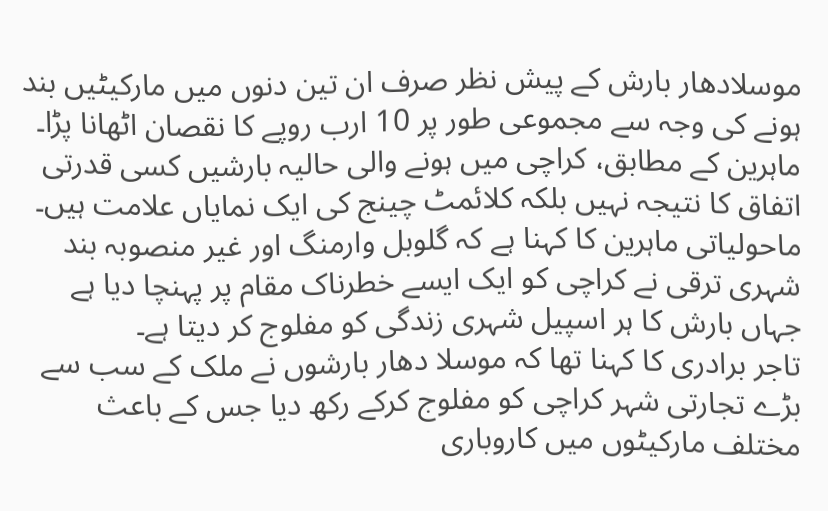موسلادھار بارش کے پیش نظر صرف ان تین دنوں میں مارکیٹیں بند ہونے کی وجہ سے مجموعی طور پر 10 ارب روپے کا نقصان اٹھانا پڑا۔
ماہرین کے مطابق، کراچی میں ہونے والی حالیہ بارشیں کسی قدرتی اتفاق کا نتیجہ نہیں بلکہ کلائمٹ چینج کی ایک نمایاں علامت ہیں۔ ماحولیاتی ماہرین کا کہنا ہے کہ گلوبل وارمنگ اور غیر منصوبہ بند شہری ترقی نے کراچی کو ایک ایسے خطرناک مقام پر پہنچا دیا ہے جہاں بارش کا ہر اسپیل شہری زندگی کو مفلوج کر دیتا ہے۔
تاجر برادری کا کہنا تھا کہ موسلا دھار بارشوں نے ملک کے سب سے بڑے تجارتی شہر کراچی کو مفلوج کرکے رکھ دیا جس کے باعث مختلف مارکیٹوں میں کاروباری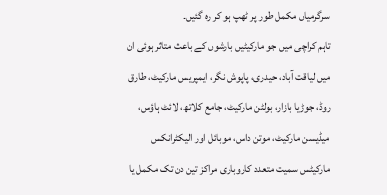سرگرمیاں مکمل طور پر ٹھپ ہو کر رہ گئیں۔
تاہم کراچی میں جو مارکیٹیں بارشوں کے باعث متاثر ہوئی ان میں لیاقت آباد، حیدری، پاپوش نگر، ایمپریس مارکیٹ، طارق روڈ، جوڑیا بازار، بولٹن مارکیٹ، جامع کلاتھ، لائٹ ہاؤس، میڈیسن مارکیٹ، موتن داس، موبائل اور الیکٹرانکس مارکیٹس سمیت متعدد کاروباری مراکز تین دن تک مکمل یا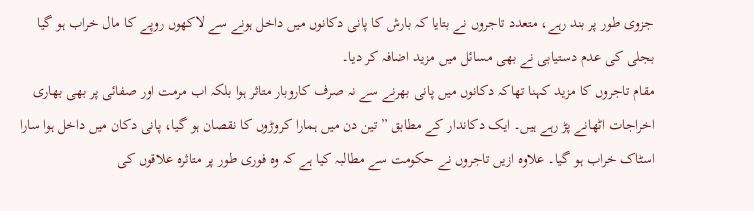جزوی طور پر بند رہے، متعدد تاجروں نے بتایا کہ بارش کا پانی دکانوں میں داخل ہونے سے لاکھوں روپے کا مال خراب ہو گیا بجلی کی عدم دستیابی نے بھی مسائل میں مزید اضافہ کر دیا۔
مقام تاجروں کا مزید کہنا تھاکہ دکانوں میں پانی بھرنے سے نہ صرف کاروبار متاثر ہوا بلکہ اب مرمت اور صفائی پر بھی بھاری اخراجات اٹھانے پڑ رہے ہیں۔ ایک دکاندار کے مطابق ”تین دن میں ہمارا کروڑوں کا نقصان ہو گیا، پانی دکان میں داخل ہوا سارا اسٹاک خراب ہو گیا۔ علاوہ ازیں تاجروں نے حکومت سے مطالبہ کیا ہے کہ وہ فوری طور پر متاثرہ علاقوں کی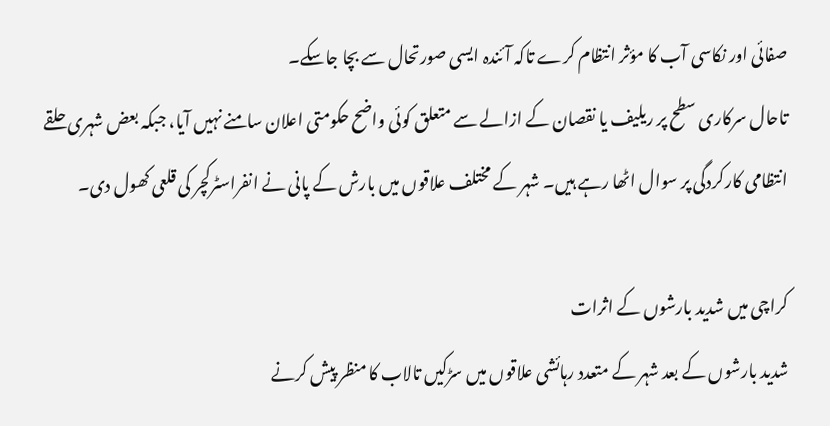صفائی اور نکاسی آب کا مؤثر انتظام کرے تاکہ آئندہ ایسی صورتحال سے بچا جاسکے۔
تاحال سرکاری سطح پر ریلیف یا نقصان کے ازالے سے متعلق کوئی واضح حکومتی اعلان سامنے نہیں آیا، جبکہ بعض شہری حلقے انتظامی کارکردگی پر سوال اٹھا رہے ہیں۔ شہر کے مختلف علاقوں میں بارش کے پانی نے انفراسٹرکچر کی قلعی کھول دی۔

کراچی میں شدید بارشوں کے اثرات
شدید بارشوں کے بعد شہر کے متعدد رہائشی علاقوں میں سڑکیں تالاب کا منظر پیش کرنے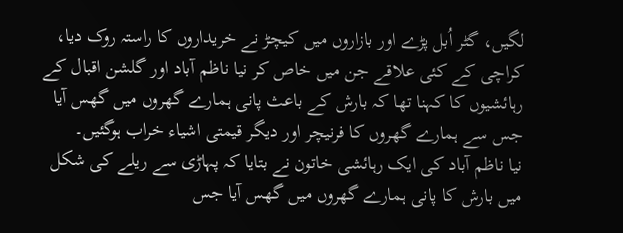لگیں، گٹر اُبل پڑے اور بازاروں میں کیچڑ نے خریداروں کا راستہ روک دیا، کراچی کے کئی علاقے جن میں خاص کر نیا ناظم آباد اور گلشن اقبال کے رہائشیوں کا کہنا تھا کہ بارش کے باعث پانی ہمارے گھروں میں گھس آیا جس سے ہمارے گھروں کا فرنیچر اور دیگر قیمتی اشیاء خراب ہوگئیں۔
نیا ناظم آباد کی ایک رہائشی خاتون نے بتایا کہ پہاڑی سے ریلے کی شکل میں بارش کا پانی ہمارے گھروں میں گھس آیا جس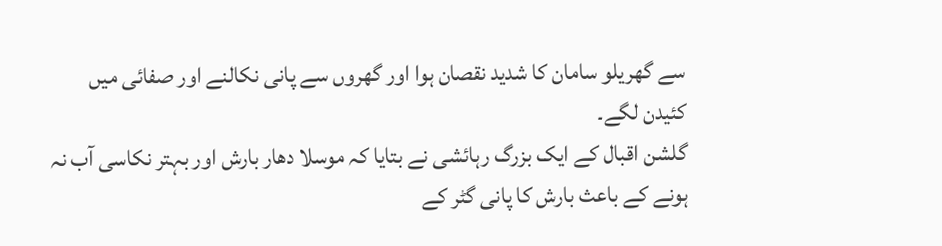سے گھریلو سامان کا شدید نقصان ہوا اور گھروں سے پانی نکالنے اور صفائی میں کئیدن لگے۔
گلشن اقبال کے ایک بزرگ رہائشی نے بتایا کہ موسلا دھار بارش اور بہتر نکاسی آب نہ ہونے کے باعث بارش کا پانی گٹر کے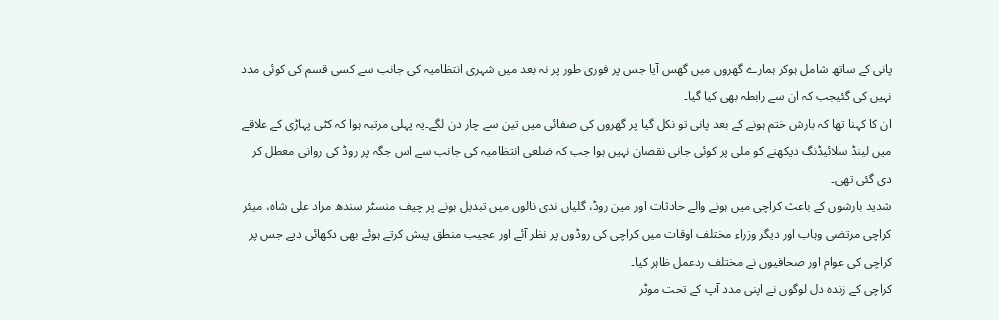پانی کے ساتھ شامل ہوکر ہمارے گھروں میں گھس آیا جس پر فوری طور پر نہ بعد میں شہری انتظامیہ کی جانب سے کسی قسم کی کوئی مدد نہیں کی گئیجب کہ ان سے رابطہ بھی کیا گیا۔
ان کا کہنا تھا کہ بارش ختم ہونے کے بعد پانی تو نکل گیا پر گھروں کی صفائی میں تین سے چار دن لگے۔یہ پہلی مرتبہ ہوا کہ کٹی پہاڑی کے علاقے میں لینڈ سلائیڈنگ دیکھنے کو ملی پر کوئی جانی نقصان نہیں ہوا جب کہ ضلعی انتظامیہ کی جانب سے اس جگہ پر روڈ کی روانی معطل کر دی گئی تھی۔
شدید بارشوں کے باعث کراچی میں ہونے والے حادثات اور مین روڈ، گلیاں ندی نالوں میں تبدیل ہونے پر چیف منسٹر سندھ مراد علی شاہ، میئر کراچی مرتضی وہاب اور دیگر وزراء مختلف اوقات میں کراچی کی روڈوں پر نظر آئے اور عجیب منطق پیش کرتے ہوئے بھی دکھائی دیے جس پر کراچی کی عوام اور صحافیوں نے مختلف ردعمل ظاہر کیا۔
کراچی کے زندہ دل لوگوں نے اپنی مدد آپ کے تحت موٹر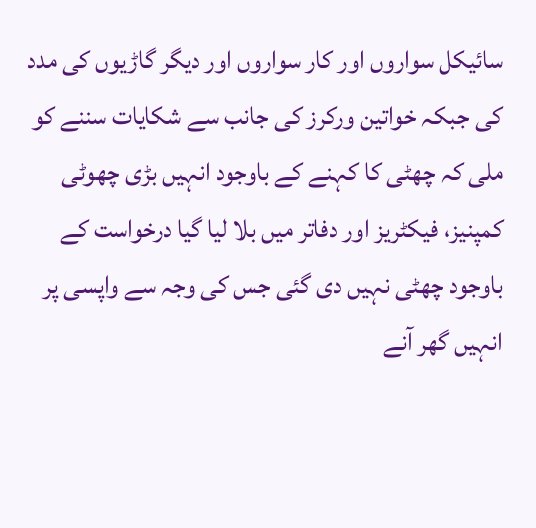سائیکل سواروں اور کار سواروں اور دیگر گاڑیوں کی مدد کی جبکہ خواتین ورکرز کی جانب سے شکایات سننے کو ملی کہ چھٹی کا کہنے کے باوجود انہیں بڑی چھوٹی کمپنیز، فیکٹریز اور دفاتر میں بلا لیا گیا درخواست کے باوجود چھٹی نہیں دی گئی جس کی وجہ سے واپسی پر انہیں گھر آنے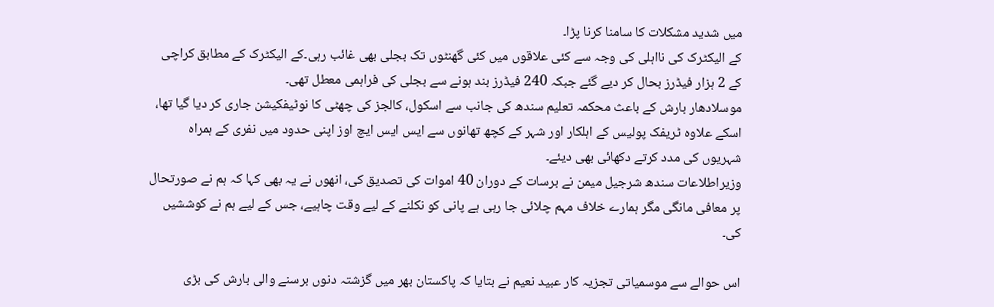میں شدید مشکلات کا سامنا کرنا پڑا۔
کے الیکٹرک کی نااہلی کی وجہ سے کئی علاقوں میں کئی گھنٹوں تک بجلی بھی غائب رہی۔کے الیکٹرک کے مطابق کراچی کے 2 ہزار فیڈرز بحال کر دیے گئے جبکہ 240 فیڈرز بند ہونے سے بجلی کی فراہمی معطل تھی۔
موسلادھار بارش کے باعث محکمہ تعلیم سندھ کی جانب سے اسکول، کالجز کی چھٹی کا نوٹیفکیشن جاری کر دیا گیا تھا، اسکے علاوہ ٹریفک پولیس کے اہلکار اور شہر کے کچھ تھانوں سے ایس ایس ایچ اوز اپنی حدود میں نفری کے ہمراہ شہریوں کی مدد کرتے دکھائی بھی دیئے۔
وزیراطلاعات سندھ شرجیل میمن نے برسات کے دوران 40 اموات کی تصدیق کی، انھوں نے یہ بھی کہا کہ ہم نے صورتحال پر معافی مانگی مگر ہمارے خلاف مہم چلائی جا رہی ہے پانی کو نکلنے کے لیے وقت چاہیے، جس کے لیے ہم نے کوششیں کی۔

اس حوالے سے موسمیاتی تجزیہ کار عبید نعیم نے بتایا کہ پاکستان بھر میں گزشتہ دنوں برسنے والی بارش کی بڑی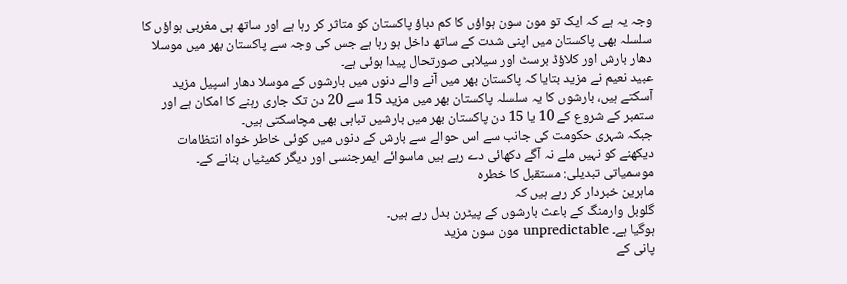وجہ یہ ہے کہ ایک تو مون سون ہواؤں کا کم دباؤ پاکستان کو متاثر کر رہا ہے اور ساتھ ہی مغربی ہواؤں کا سلسلہ بھی پاکستان میں اپنی شدت کے ساتھ داخل ہو رہا ہے جس کی وجہ سے پاکستان بھر میں موسلا دھار بارش اور کلاؤڈ برسٹ اور سیلابی صورتحال پیدا ہوئی ہے۔
عبید نعیم نے مزید بتایا کہ پاکستان بھر میں آنے والے دنوں میں بارشوں کے موسلا دھار اسپیل مزید آسکتے ہیں، بارشوں کا یہ سلسلہ پاکستان بھر میں مزید 15 سے 20 دن تک جاری رہنے کا امکان ہے اور ستمبر کے شروع کے 10 یا 15 دن پاکستان بھر میں بارشیں تباہی بھی مچاسکتی ہیں۔
جبکہ شہری حکومت کی جانب سے اس حوالے سے بارش کے دنوں میں کوئی خاطر خواہ انتظامات دیکھنے کو نہیں ملے نہ آگے دکھائی دے رہے ہیں ماسوائے ایمرجنسی اور دیگر کمیٹیاں بنانے کے۔
موسمیاتی تبدیلی: مستقبل کا خطرہ
ماہرین خبردار کر رہے ہیں کہ
گلوبل وارمنگ کے باعث بارشوں کے پیٹرن بدل رہے ہیں۔
ہوگیا ہے۔ unpredictable مون سون مزید
پانی کے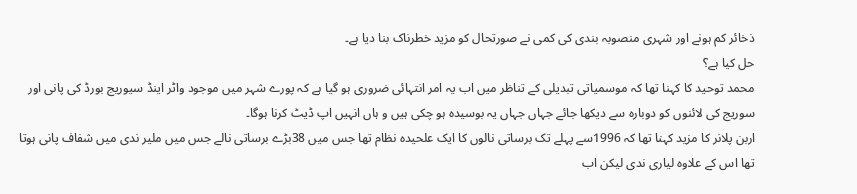ذخائر کم ہونے اور شہری منصوبہ بندی کی کمی نے صورتحال کو مزید خطرناک بنا دیا ہے۔
حل کیا ہے؟
محمد توحید کا کہنا تھا کہ موسمیاتی تبدیلی کے تناظر میں اب یہ امر انتہائی ضروری ہو گیا ہے کہ پورے شہر میں موجود واٹر اینڈ سیوریج بورڈ کی پانی اور سوریج کی لائنوں کو دوبارہ سے دیکھا جائے جہاں جہاں یہ بوسیدہ ہو چکی ہیں و ہاں انہیں اپ ڈیٹ کرنا ہوگا۔
اربن پلانر کا مزید کہنا تھا کہ 1996سے پہلے تک برساتی نالوں کا ایک علحیدہ نظام تھا جس میں 38بڑے برساتی نالے جس میں ملیر ندی میں شفاف پانی ہوتا تھا اس کے علاوہ لیاری ندی لیکن اب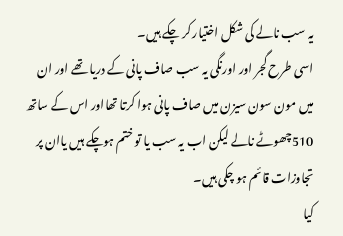یہ سب نالے کی شکل اختیار کر چکے ہیں۔
اسی طرح گجر اور اورنگی یہ سب صاف پانی کے دریا تھے اور ان میں مون سون سیزن میں صاف پانی ہوا کرتا تھااور اس کے ساتھ 510چھوٹے نالے لیکن اب یہ سب یا تو ختم ہوچکے ہیں یاان پر تجاوزات قائم ہو چکی ہیں۔
کیا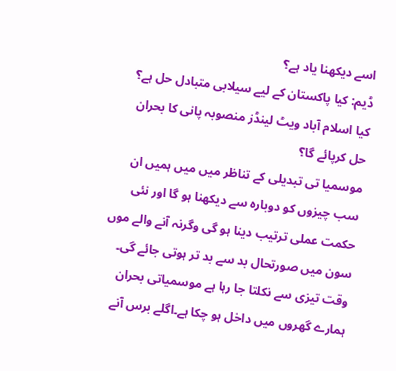اسے دیکھنا یاد ہے؟
ڈیم: کیا پاکستان کے لیے سیلابی متبادل حل ہے؟
کیا اسلام آباد ویٹ لینڈز منصوبہ پانی کا بحران حل کرپائے گا؟
موسمیا تی تبدیلی کے تناظر میں میں ہمیں ان سب چیزوں کو دوبارہ سے دیکھنا ہو گا اور نئی حکمت عملی ترتیب دینا ہو گی وگرنہ آنے والے موں سون میں صورتحال بد سے بد تر ہوتی جائے گی۔
وقت تیزی سے نکلتا جا رہا ہے موسمیاتی بحران ہمارے گھروں میں داخل ہو چکا ہے۔اگلے برس آنے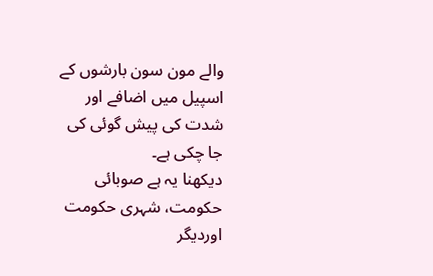والے مون سون بارشوں کے اسپیل میں اضافے اور شدت کی پیش گوئی کی جا چکی ہے۔
دیکھنا یہ ہے صوبائی حکومت، شہری حکومت اوردیگر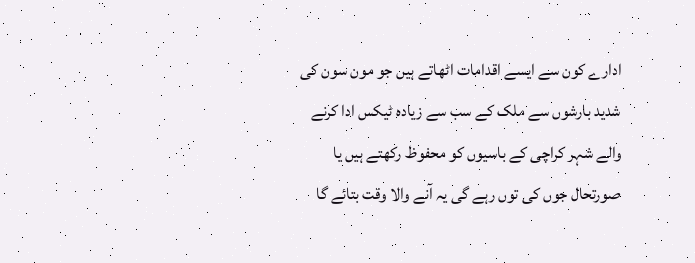ادارے کون سے ایسے اقدامات اٹھاتے ہیں جو مون سون کی شدید بارشوں سے ملک کے سب سے زیادہ ٹیکس ادا کرنے والے شہر کراچی کے باسیوں کو محفوظ رکھتے ہیں یا صورتحال جوں کی توں رہے گی یہ آنے والا وقت بتائے گا